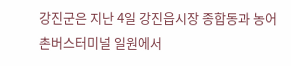강진군은 지난 4일 강진읍시장 종합동과 농어촌버스터미널 일원에서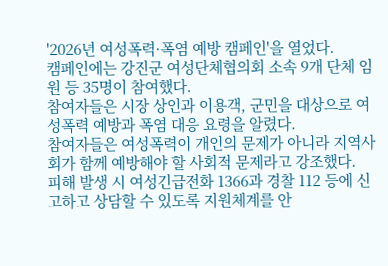'2026년 여성폭력·폭염 예방 캠페인'을 열었다.
캠페인에는 강진군 여성단체협의회 소속 9개 단체 임원 등 35명이 참여했다.
참여자들은 시장 상인과 이용객, 군민을 대상으로 여성폭력 예방과 폭염 대응 요령을 알렸다.
참여자들은 여성폭력이 개인의 문제가 아니라 지역사회가 함께 예방해야 할 사회적 문제라고 강조했다.
피해 발생 시 여성긴급전화 1366과 경찰 112 등에 신고하고 상담할 수 있도록 지원체계를 안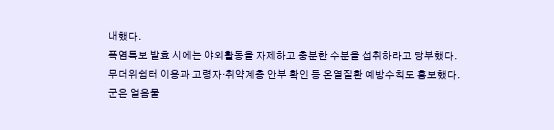내했다.
폭염특보 발효 시에는 야외활동을 자제하고 충분한 수분을 섭취하라고 당부했다.
무더위쉼터 이용과 고령자·취약계층 안부 확인 등 온열질환 예방수칙도 홍보했다.
군은 얼음물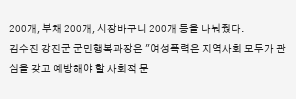200개, 부채 200개, 시장바구니 200개 등을 나눠줬다.
김수진 강진군 군민행복과장은 "여성폭력은 지역사회 모두가 관심을 갖고 예방해야 할 사회적 문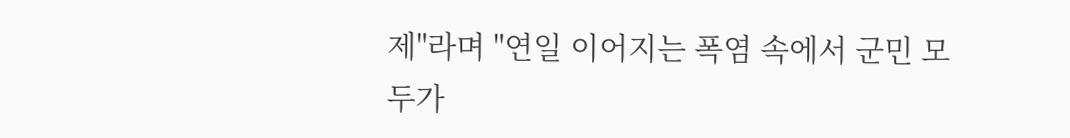제"라며 "연일 이어지는 폭염 속에서 군민 모두가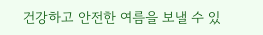건강하고 안전한 여름을 보낼 수 있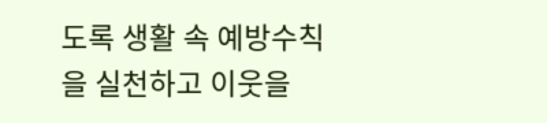도록 생활 속 예방수칙을 실천하고 이웃을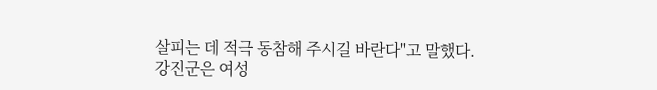살피는 데 적극 동참해 주시길 바란다"고 말했다.
강진군은 여성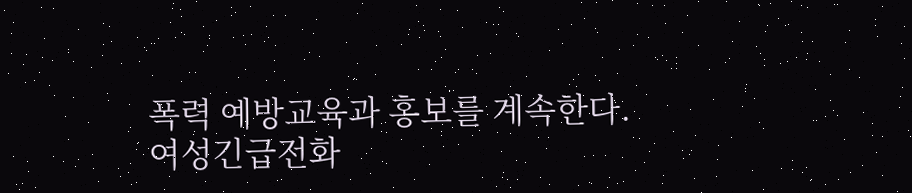폭력 예방교육과 홍보를 계속한다.
여성긴급전화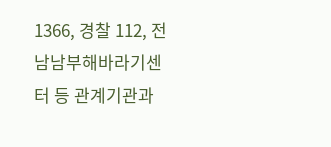1366, 경찰 112, 전남남부해바라기센터 등 관계기관과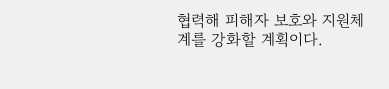협력해 피해자 보호와 지원체계를 강화할 계획이다.